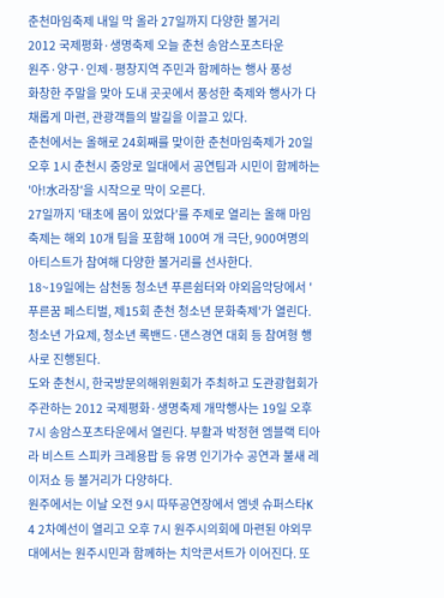춘천마임축제 내일 막 올라 27일까지 다양한 볼거리
2012 국제평화·생명축제 오늘 춘천 송암스포츠타운
원주·양구·인제·평창지역 주민과 함께하는 행사 풍성
화창한 주말을 맞아 도내 곳곳에서 풍성한 축제와 행사가 다채롭게 마련, 관광객들의 발길을 이끌고 있다.
춘천에서는 올해로 24회째를 맞이한 춘천마임축제가 20일 오후 1시 춘천시 중앙로 일대에서 공연팀과 시민이 함께하는 '아!水라장'을 시작으로 막이 오른다.
27일까지 '태초에 몸이 있었다'를 주제로 열리는 올해 마임축제는 해외 10개 팀을 포함해 100여 개 극단, 900여명의 아티스트가 참여해 다양한 볼거리를 선사한다.
18~19일에는 삼천동 청소년 푸른쉼터와 야외음악당에서 '푸른꿈 페스티벌, 제15회 춘천 청소년 문화축제'가 열린다. 청소년 가요제, 청소년 록밴드·댄스경연 대회 등 참여형 행사로 진행된다.
도와 춘천시, 한국방문의해위원회가 주최하고 도관광협회가 주관하는 2012 국제평화·생명축제 개막행사는 19일 오후 7시 송암스포츠타운에서 열린다. 부활과 박정현 엠블랙 티아라 비스트 스피카 크레용팝 등 유명 인기가수 공연과 불새 레이저쇼 등 볼거리가 다양하다.
원주에서는 이날 오전 9시 따뚜공연장에서 엠넷 슈퍼스타K 4 2차예선이 열리고 오후 7시 원주시의회에 마련된 야외무대에서는 원주시민과 함께하는 치악콘서트가 이어진다. 또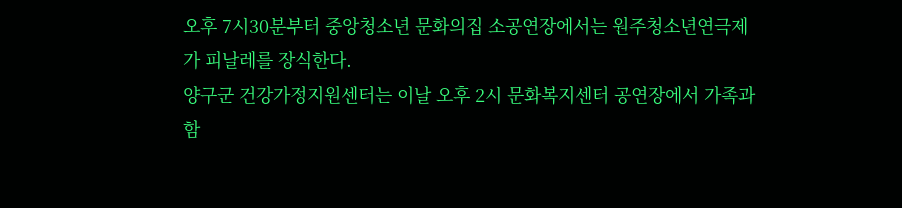오후 7시30분부터 중앙청소년 문화의집 소공연장에서는 원주청소년연극제가 피날레를 장식한다.
양구군 건강가정지원센터는 이날 오후 2시 문화복지센터 공연장에서 가족과 함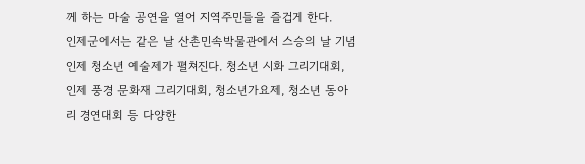께 하는 마술 공연을 열어 지역주민들을 즐겁게 한다.
인제군에서는 같은 날 산촌민속박물관에서 스승의 날 기념 인제 청소년 예술제가 펼쳐진다. 청소년 시화 그리기대회, 인제 풍경 문화재 그리기대회, 청소년가요제, 청소년 동아리 경연대회 등 다양한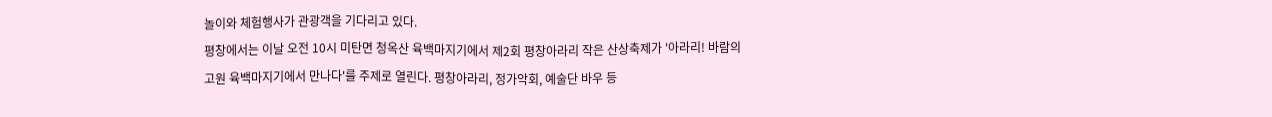놀이와 체험행사가 관광객을 기다리고 있다.
평창에서는 이날 오전 10시 미탄면 청옥산 육백마지기에서 제2회 평창아라리 작은 산상축제가 '아라리! 바람의 고원 육백마지기에서 만나다'를 주제로 열린다. 평창아라리, 정가악회, 예술단 바우 등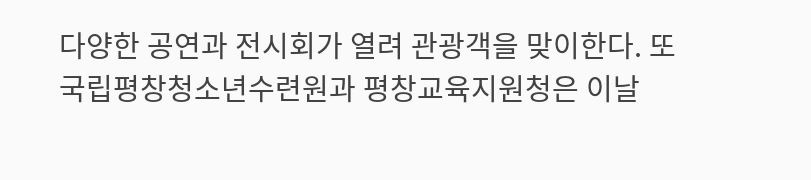다양한 공연과 전시회가 열려 관광객을 맞이한다. 또 국립평창청소년수련원과 평창교육지원청은 이날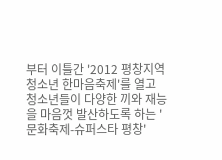부터 이틀간 '2012 평창지역청소년 한마음축제'를 열고 청소년들이 다양한 끼와 재능을 마음껏 발산하도록 하는 '문화축제-슈퍼스타 평창'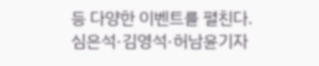등 다양한 이벤트를 펼친다.
심은석·김영석·허남윤기자